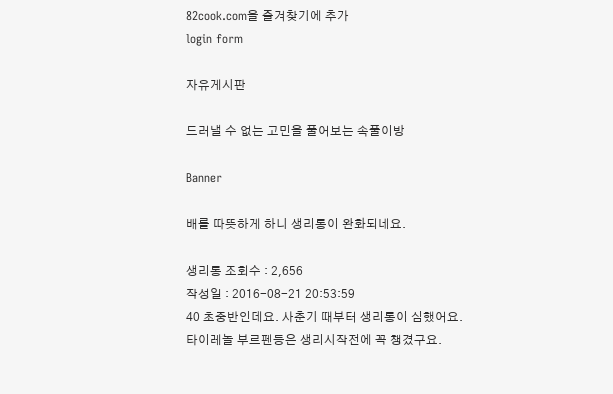82cook.com을 즐겨찾기에 추가
login form

자유게시판

드러낼 수 없는 고민을 풀어보는 속풀이방

Banner

배를 따뜻하게 하니 생리통이 완화되네요.

생리통 조회수 : 2,656
작성일 : 2016-08-21 20:53:59
40 초중반인데요. 사춘기 때부터 생리통이 심했어요. 타이레놀 부르펜등은 생리시작전에 꼭 챙겼구요.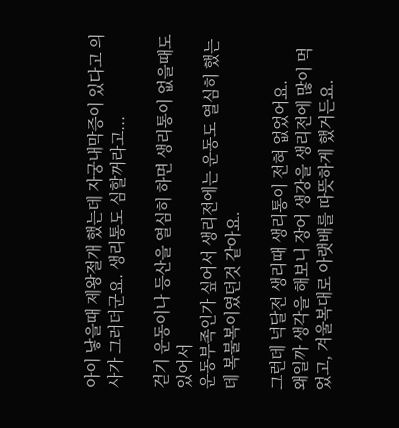아이 낳을때 제왕절개 했는데 자궁내막증이 있다고 의사가 그러더군요. 생리통도 심할꺼라고...

걷기 운동이나 등산을 열심히 하면 생리통이 없을때도 있어서
운동부족인가 싶어서 생리전에는 운동도 열심히 했는데 복불복이였던것 같아요.

그런데 넉달전 생리때 생리통이 전혀 없었어요.
왜일까 생각을 해보니 장어 생강을 생리전에 많이 먹었고, 겨울복대로 아랫배를 따뜻하게 했거든요.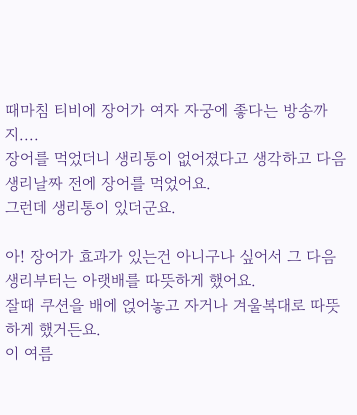때마침 티비에 장어가 여자 자궁에 좋다는 방송까지....
장어를 먹었더니 생리통이 없어졌다고 생각하고 다음 생리날짜 전에 장어를 먹었어요.
그런데 생리통이 있더군요.

아! 장어가 효과가 있는건 아니구나 싶어서 그 다음 생리부터는 아랫배를 따뜻하게 했어요.
잘때 쿠션을 배에 얹어놓고 자거나 겨울복대로 따뜻하게 했거든요.
이 여름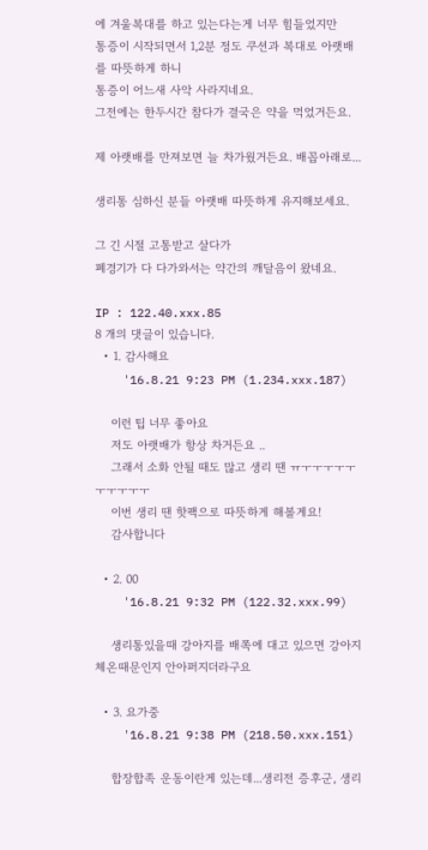에 겨울복대를 하고 있는다는게 너무 힘들었지만
통증이 시작되면서 1,2분 정도 쿠션과 복대로 아랫배를 따뜻하게 하니
통증이 어느새 사악 사라지네요.
그전에는 한두시간 참다가 결국은 약을 먹었거든요.

제 아랫배를 만져보면 늘 차가웠거든요. 배꼽아래로...

생리통 심하신 분들 아랫배 따뜻하게 유지해보세요.

그 긴 시절 고통받고 살다가
폐경기가 다 다가와서는 약간의 깨달음이 왔네요.

IP : 122.40.xxx.85
8 개의 댓글이 있습니다.
  • 1. 감사해요
    '16.8.21 9:23 PM (1.234.xxx.187)

    이런 팁 너무 좋아요
    저도 아랫배가 항상 차거든요 ..
    그래서 소화 안될 때도 많고 생리 땐 ㅠㅜㅜㅜㅜㅜㅜㅜㅜㅜㅜ
    이번 생리 땐 핫팩으로 따뜻하게 해볼게요!
    감사합니다

  • 2. 00
    '16.8.21 9:32 PM (122.32.xxx.99)

    생리통있을때 강아지를 배쪽에 대고 있으면 강아지 체온때문인지 안아퍼지더라구요

  • 3. 요가중
    '16.8.21 9:38 PM (218.50.xxx.151)

    합장합족 운동이란게 있는데...생리전 증후군, 생리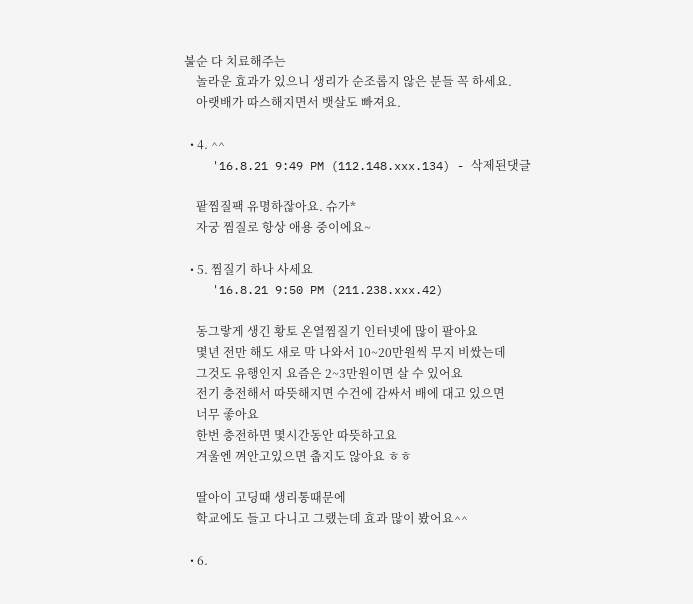불순 다 치료해주는
    놀라운 효과가 있으니 생리가 순조롭지 않은 분들 꼭 하세요.
    아랫배가 따스해지면서 뱃살도 빠져요.

  • 4. ^^
    '16.8.21 9:49 PM (112.148.xxx.134) - 삭제된댓글

    팥찜질팩 유명하잖아요. 슈가*
    자궁 찜질로 항상 애용 중이에요~

  • 5. 찜질기 하나 사세요
    '16.8.21 9:50 PM (211.238.xxx.42)

    동그랗게 생긴 황토 온열찜질기 인터넷에 많이 팔아요
    몇년 전만 해도 새로 막 나와서 10~20만원씩 무지 비쌌는데
    그것도 유행인지 요즘은 2~3만원이면 살 수 있어요
    전기 충전해서 따뜻해지면 수건에 감싸서 배에 대고 있으면
    너무 좋아요
    한번 충전하면 몇시간동안 따뜻하고요
    겨울엔 껴안고있으면 춥지도 않아요 ㅎㅎ

    딸아이 고딩때 생리통때문에
    학교에도 들고 다니고 그랬는데 효과 많이 봤어요^^

  • 6.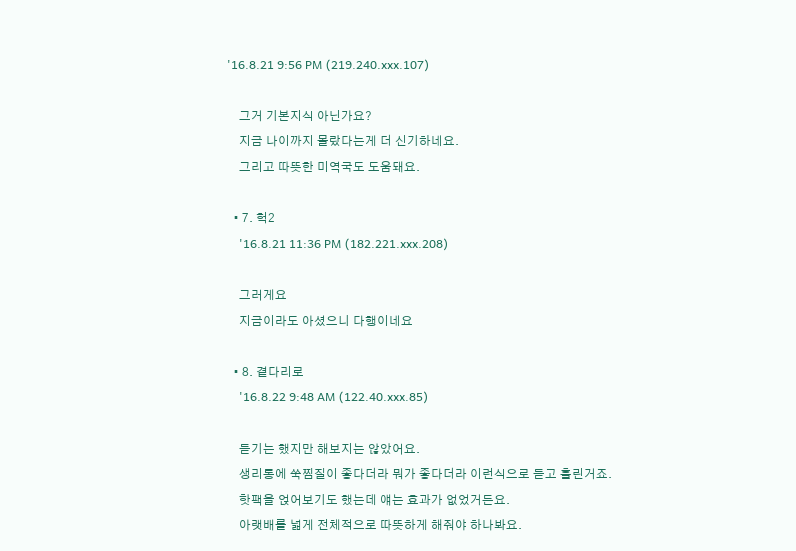'16.8.21 9:56 PM (219.240.xxx.107)

    그거 기본지식 아닌가요?
    지금 나이까지 몰랐다는게 더 신기하네요.
    그리고 따뜻한 미역국도 도움돼요.

  • 7. 헉2
    '16.8.21 11:36 PM (182.221.xxx.208)

    그러게요
    지금이라도 아셨으니 다행이네요

  • 8. 곁다리로
    '16.8.22 9:48 AM (122.40.xxx.85)

    듣기는 했지만 해보지는 않았어요.
    생리통에 쑥찜질이 좋다더라 뭐가 좋다더라 이런식으로 듣고 흘린거죠.
    핫팩을 얹어보기도 했는데 얘는 효과가 없었거든요.
    아랫배를 넓게 전체적으로 따뜻하게 해줘야 하나봐요.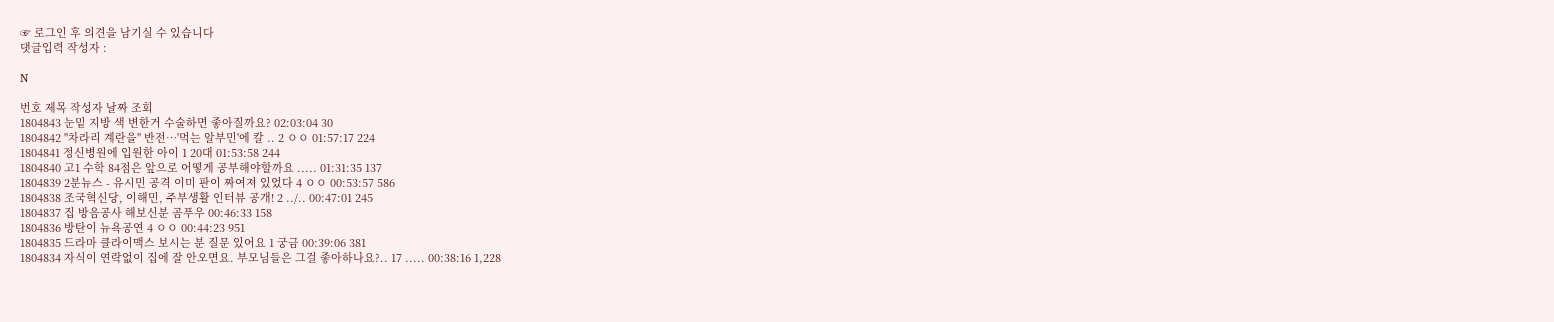☞ 로그인 후 의견을 남기실 수 있습니다
댓글입력 작성자 :

N

번호 제목 작성자 날짜 조회
1804843 눈밑 지방 색 변한거 수술하면 좋아질까요? 02:03:04 30
1804842 "차라리 계란을" 반전…'먹는 알부민'에 칼 .. 2 ㅇㅇ 01:57:17 224
1804841 정신병원에 입원한 아이 1 20대 01:53:58 244
1804840 고1 수학 84점은 앞으로 어떻게 공부해야할까요 ..... 01:31:35 137
1804839 2분뉴스 - 유시민 공격 이미 판이 짜여져 있었다 4 ㅇㅇ 00:53:57 586
1804838 조국혁신당, 이해민, 주부생활 인터뷰 공개! 2 ../.. 00:47:01 245
1804837 집 방음공사 해보신분 곰푸우 00:46:33 158
1804836 방탄이 뉴욕공연 4 ㅇㅇ 00:44:23 951
1804835 드라마 클라이맥스 보시는 분 질문 있어요 1 궁금 00:39:06 381
1804834 자식이 연락없이 집에 잘 안오면요. 부모님들은 그걸 좋아하나요?.. 17 ..... 00:38:16 1,228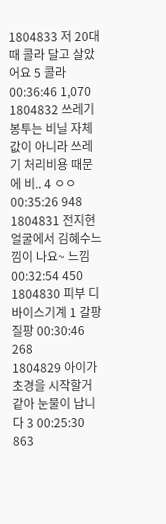1804833 저 20대때 콜라 달고 살았어요 5 콜라 00:36:46 1,070
1804832 쓰레기 봉투는 비닐 자체 값이 아니라 쓰레기 처리비용 때문에 비.. 4 ㅇㅇ 00:35:26 948
1804831 전지현얼굴에서 김혜수느낌이 나요~ 느낌 00:32:54 450
1804830 피부 디바이스기계 1 갈팡질팡 00:30:46 268
1804829 아이가 초경을 시작할거 같아 눈물이 납니다 3 00:25:30 863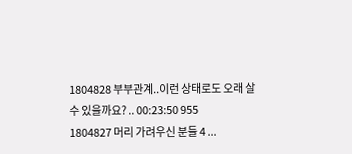1804828 부부관계..이런 상태로도 오래 살 수 있을까요? .. 00:23:50 955
1804827 머리 가려우신 분들 4 ...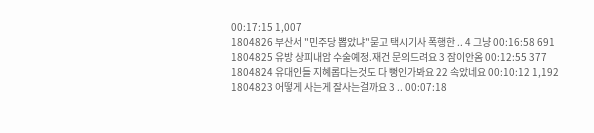00:17:15 1,007
1804826 부산서 "민주당 뽑았냐"묻고 택시기사 폭행한 .. 4 그냥 00:16:58 691
1804825 유방 상피내암 수술예정.재건 문의드려요 3 잠이안옴 00:12:55 377
1804824 유대인들 지혜롭다는것도 다 뻥인가봐요 22 속았네요 00:10:12 1,192
1804823 어떻게 사는게 잘사는걸까요 3 .. 00:07:18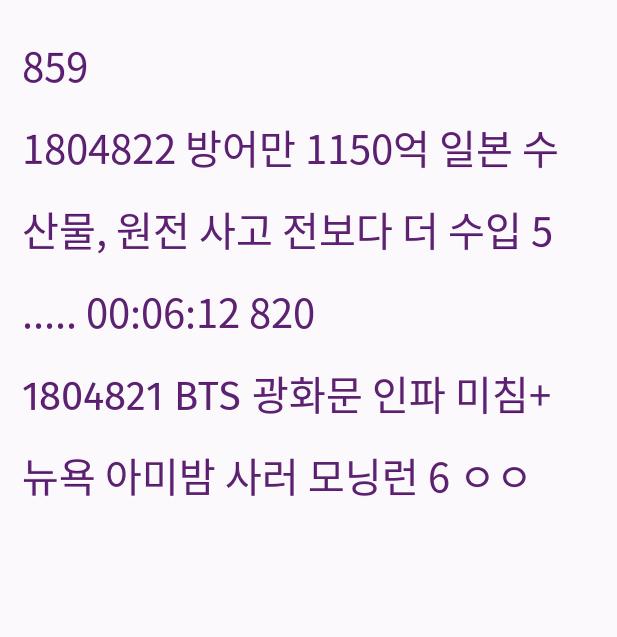859
1804822 방어만 1150억 일본 수산물, 원전 사고 전보다 더 수입 5 ..... 00:06:12 820
1804821 BTS 광화문 인파 미침+뉴욕 아미밤 사러 모닝런 6 ㅇㅇ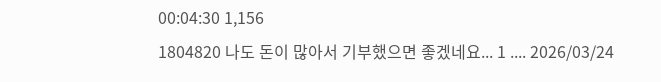00:04:30 1,156
1804820 나도 돈이 많아서 기부했으면 좋겠네요... 1 .... 2026/03/24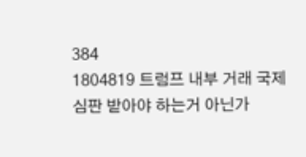384
1804819 트럼프 내부 거래 국제 심판 받아야 하는거 아닌가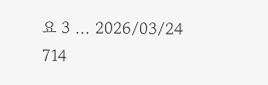요 3 ... 2026/03/24 714